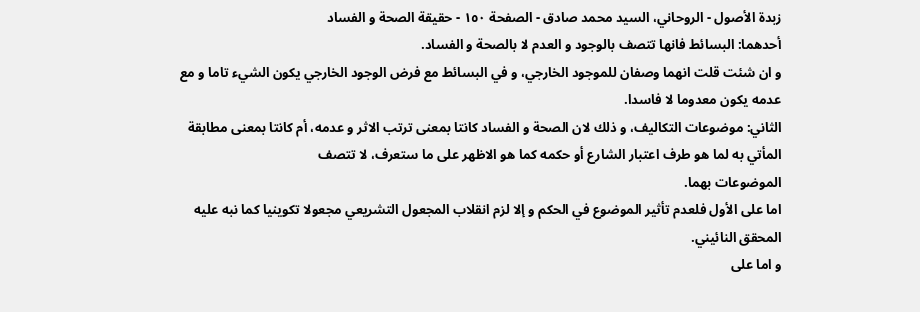زبدة الأصول - الروحاني، السيد محمد صادق - الصفحة ١٥٠ - حقيقة الصحة و الفساد
أحدهما: البسائط فانها تتصف بالوجود و العدم لا بالصحة و الفساد.
و ان شئت قلت انهما وصفان للموجود الخارجي، و في البسائط مع فرض الوجود الخارجي يكون الشيء تاما و مع عدمه يكون معدوما لا فاسدا.
الثاني: موضوعات التكاليف، و ذلك لان الصحة و الفساد كانتا بمعنى ترتب الاثر و عدمه، أم كانتا بمعنى مطابقة المأتي به لما هو طرف اعتبار الشارع أو حكمه كما هو الاظهر على ما ستعرف، لا تتصف
الموضوعات بهما.
اما على الأول فلعدم تأثير الموضوع في الحكم و إلا لزم انقلاب المجعول التشريعي مجعولا تكوينيا كما نبه عليه المحقق النائيني.
و اما على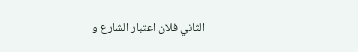الثاني فلان اعتبار الشارع و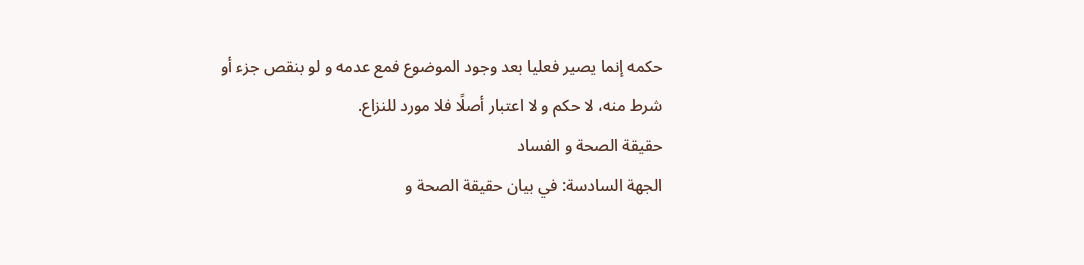حكمه إنما يصير فعليا بعد وجود الموضوع فمع عدمه و لو بنقص جزء أو شرط منه، لا حكم و لا اعتبار أصلًا فلا مورد للنزاع.
حقيقة الصحة و الفساد
الجهة السادسة: في بيان حقيقة الصحة و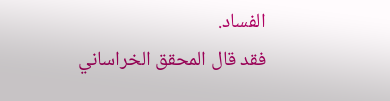الفساد.
فقد قال المحقق الخراساني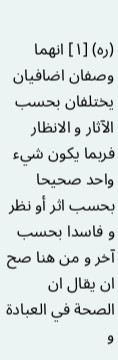(ره) [١] انهما وصفان اضافيان يختلفان بحسب الآثار و الانظار فربما يكون شيء واحد صحيحا بحسب اثر أو نظر و فاسدا بحسب آخر و من هنا صح ان يقال ان الصحة في العبادة و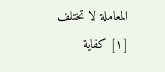المعاملة لا تختلف
[١] كفاية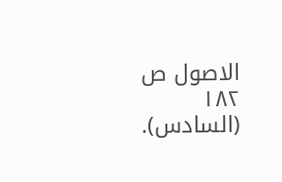الاصول ص ١٨٢ (السادس).